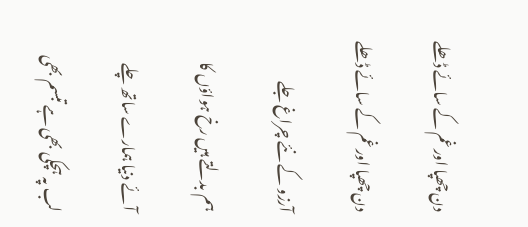دن چھپا اور غم کے سائے ڈھلے

دن چھپا اور غم کے سائے ڈھلے

آرزو کے نئے چراغ جلے

ہم بدلتے ہیں رخ ہواؤں کا

آئے دنیا ہمارے ساتھ چلے

لب پہ ہچکی بھی ہے تبسم بھی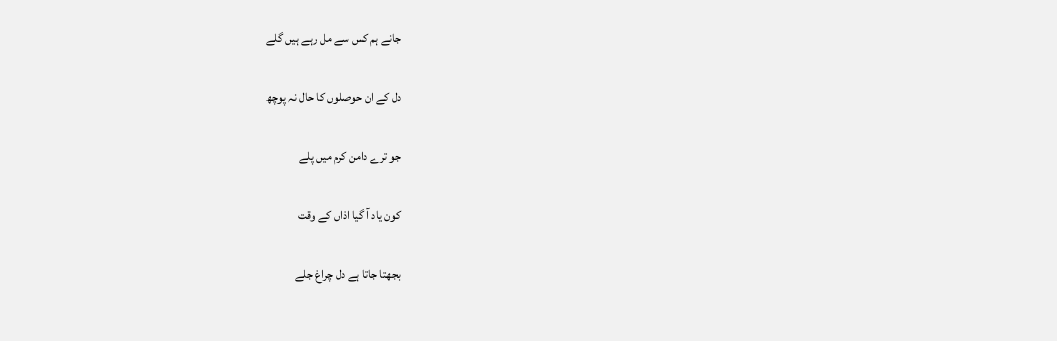جانے ہم کس سے مل رہے ہیں گلے

دل کے ان حوصلوں کا حال نہ پوچھ

جو ترے دامن کرم میں پلے

کون یاد آ گیا اذاں کے وقت

بجھتا جاتا ہے دل چراغ جلے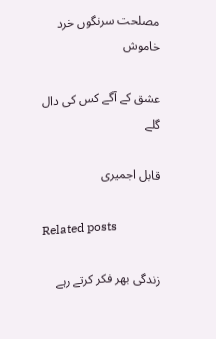مصلحت سرنگوں خرد خاموش

عشق کے آگے کس کی دال گلے

قابل اجمیری

Related posts

زندگی بھر فکر کرتے رہے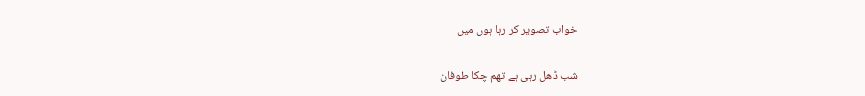خواب تصویر کر رہا ہوں میں

شب ڈھل رہی ہے تھم چکا طوفان